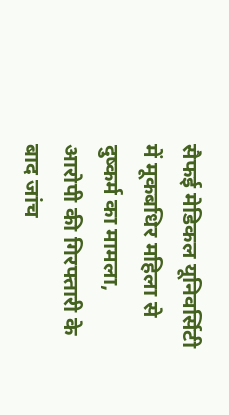सैफई मेडिकल यूनिवर्सिटी में मूकबधिर महिला से दुष्कर्म का मामला, आरोपी की गिरफ्तारी के बाद जांच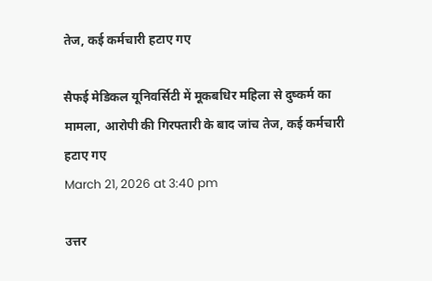तेज, कई कर्मचारी हटाए गए

सैफई मेडिकल यूनिवर्सिटी में मूकबधिर महिला से दुष्कर्म का मामला, आरोपी की गिरफ्तारी के बाद जांच तेज, कई कर्मचारी हटाए गए
March 21, 2026 at 3:40 pm

उत्तर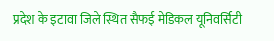प्रदेश के इटावा जिले स्थित सैफई मेडिकल यूनिवर्सिटी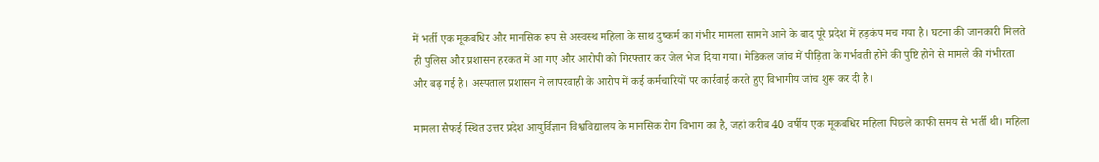में भर्ती एक मूकबधिर और मानसिक रूप से अस्वस्थ महिला के साथ दुष्कर्म का गंभीर मामला सामने आने के बाद पूरे प्रदेश में हड़कंप मच गया है। घटना की जानकारी मिलते ही पुलिस और प्रशासन हरकत में आ गए और आरोपी को गिरफ्तार कर जेल भेज दिया गया। मेडिकल जांच में पीड़िता के गर्भवती होने की पुष्टि होने से मामले की गंभीरता और बढ़ गई है। अस्पताल प्रशासन ने लापरवाही के आरोप में कई कर्मचारियों पर कार्रवाई करते हुए विभागीय जांच शुरू कर दी है।

मामला सैफई स्थित उत्तर प्रदेश आयुर्विज्ञान विश्वविद्यालय के मानसिक रोग विभाग का है, जहां करीब 40 वर्षीय एक मूकबधिर महिला पिछले काफी समय से भर्ती थी। महिला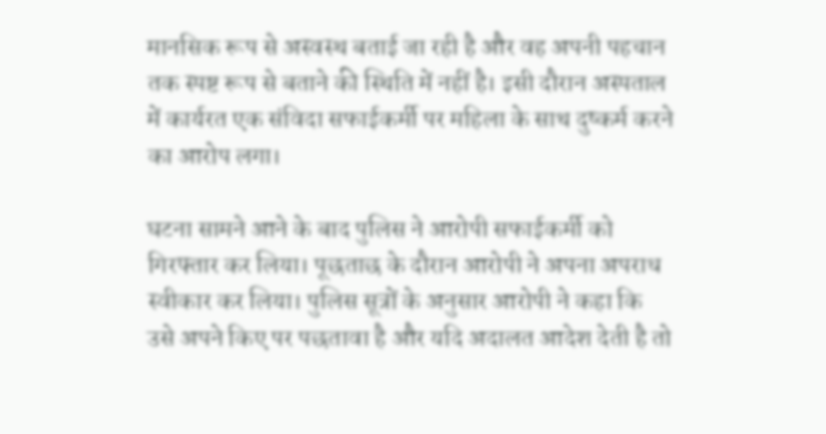मानसिक रूप से अस्वस्थ बताई जा रही है और वह अपनी पहचान तक स्पष्ट रूप से बताने की स्थिति में नहीं है। इसी दौरान अस्पताल में कार्यरत एक संविदा सफाईकर्मी पर महिला के साथ दुष्कर्म करने का आरोप लगा।

घटना सामने आने के बाद पुलिस ने आरोपी सफाईकर्मी को गिरफ्तार कर लिया। पूछताछ के दौरान आरोपी ने अपना अपराध स्वीकार कर लिया। पुलिस सूत्रों के अनुसार आरोपी ने कहा कि उसे अपने किए पर पछतावा है और यदि अदालत आदेश देती है तो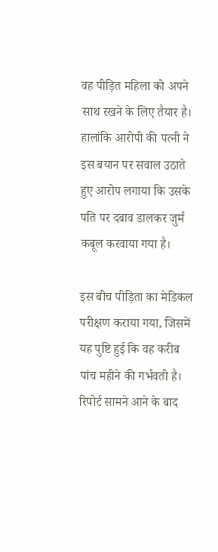वह पीड़ित महिला को अपने साथ रखने के लिए तैयार है। हालांकि आरोपी की पत्नी ने इस बयान पर सवाल उठाते हुए आरोप लगाया कि उसके पति पर दबाव डालकर जुर्म कबूल करवाया गया है।

इस बीच पीड़िता का मेडिकल परीक्षण कराया गया, जिसमें यह पुष्टि हुई कि वह करीब पांच महीने की गर्भवती है। रिपोर्ट सामने आने के बाद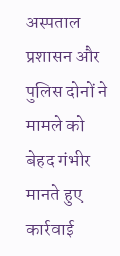अस्पताल प्रशासन और पुलिस दोनों ने मामले को बेहद गंभीर मानते हुए कार्रवाई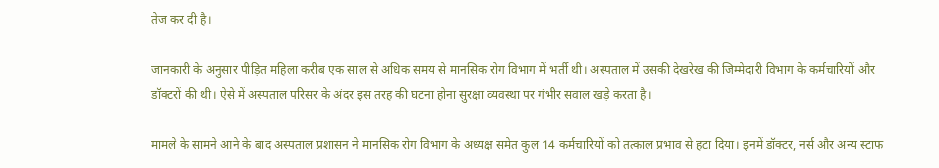तेज कर दी है।

जानकारी के अनुसार पीड़ित महिला करीब एक साल से अधिक समय से मानसिक रोग विभाग में भर्ती थी। अस्पताल में उसकी देखरेख की जिम्मेदारी विभाग के कर्मचारियों और डॉक्टरों की थी। ऐसे में अस्पताल परिसर के अंदर इस तरह की घटना होना सुरक्षा व्यवस्था पर गंभीर सवाल खड़े करता है।

मामले के सामने आने के बाद अस्पताल प्रशासन ने मानसिक रोग विभाग के अध्यक्ष समेत कुल 14 कर्मचारियों को तत्काल प्रभाव से हटा दिया। इनमें डॉक्टर, नर्स और अन्य स्टाफ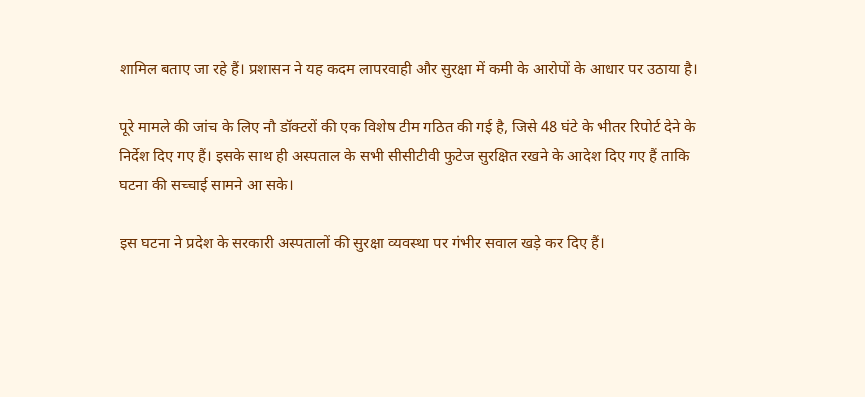शामिल बताए जा रहे हैं। प्रशासन ने यह कदम लापरवाही और सुरक्षा में कमी के आरोपों के आधार पर उठाया है।

पूरे मामले की जांच के लिए नौ डॉक्टरों की एक विशेष टीम गठित की गई है, जिसे 48 घंटे के भीतर रिपोर्ट देने के निर्देश दिए गए हैं। इसके साथ ही अस्पताल के सभी सीसीटीवी फुटेज सुरक्षित रखने के आदेश दिए गए हैं ताकि घटना की सच्चाई सामने आ सके।

इस घटना ने प्रदेश के सरकारी अस्पतालों की सुरक्षा व्यवस्था पर गंभीर सवाल खड़े कर दिए हैं।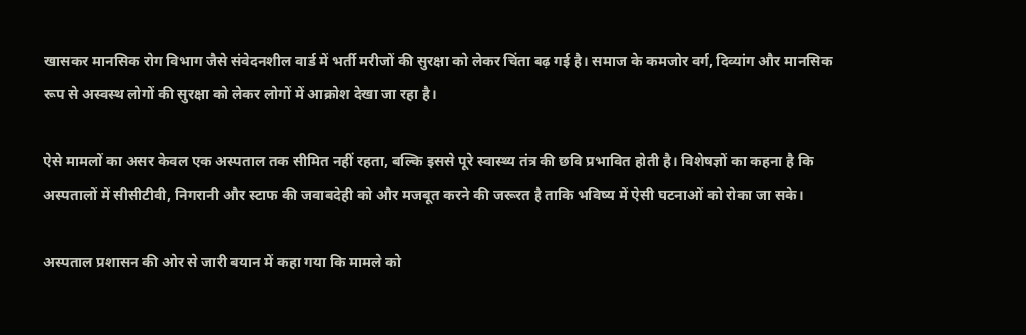खासकर मानसिक रोग विभाग जैसे संवेदनशील वार्ड में भर्ती मरीजों की सुरक्षा को लेकर चिंता बढ़ गई है। समाज के कमजोर वर्ग, दिव्यांग और मानसिक रूप से अस्वस्थ लोगों की सुरक्षा को लेकर लोगों में आक्रोश देखा जा रहा है।

ऐसे मामलों का असर केवल एक अस्पताल तक सीमित नहीं रहता, बल्कि इससे पूरे स्वास्थ्य तंत्र की छवि प्रभावित होती है। विशेषज्ञों का कहना है कि अस्पतालों में सीसीटीवी, निगरानी और स्टाफ की जवाबदेही को और मजबूत करने की जरूरत है ताकि भविष्य में ऐसी घटनाओं को रोका जा सके।

अस्पताल प्रशासन की ओर से जारी बयान में कहा गया कि मामले को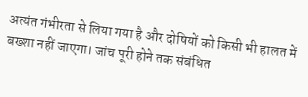अत्यंत गंभीरता से लिया गया है और दोषियों को किसी भी हालत में बख्शा नहीं जाएगा। जांच पूरी होने तक संबंधित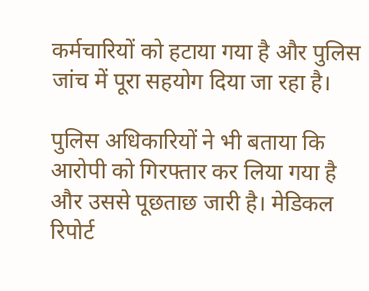कर्मचारियों को हटाया गया है और पुलिस जांच में पूरा सहयोग दिया जा रहा है।

पुलिस अधिकारियों ने भी बताया कि आरोपी को गिरफ्तार कर लिया गया है और उससे पूछताछ जारी है। मेडिकल रिपोर्ट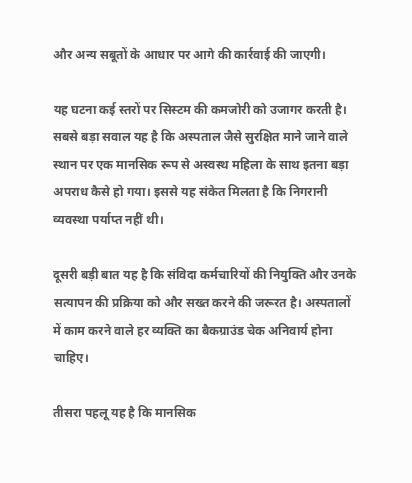और अन्य सबूतों के आधार पर आगे की कार्रवाई की जाएगी।

यह घटना कई स्तरों पर सिस्टम की कमजोरी को उजागर करती है। सबसे बड़ा सवाल यह है कि अस्पताल जैसे सुरक्षित माने जाने वाले स्थान पर एक मानसिक रूप से अस्वस्थ महिला के साथ इतना बड़ा अपराध कैसे हो गया। इससे यह संकेत मिलता है कि निगरानी व्यवस्था पर्याप्त नहीं थी।

दूसरी बड़ी बात यह है कि संविदा कर्मचारियों की नियुक्ति और उनके सत्यापन की प्रक्रिया को और सख्त करने की जरूरत है। अस्पतालों में काम करने वाले हर व्यक्ति का बैकग्राउंड चेक अनिवार्य होना चाहिए।

तीसरा पहलू यह है कि मानसिक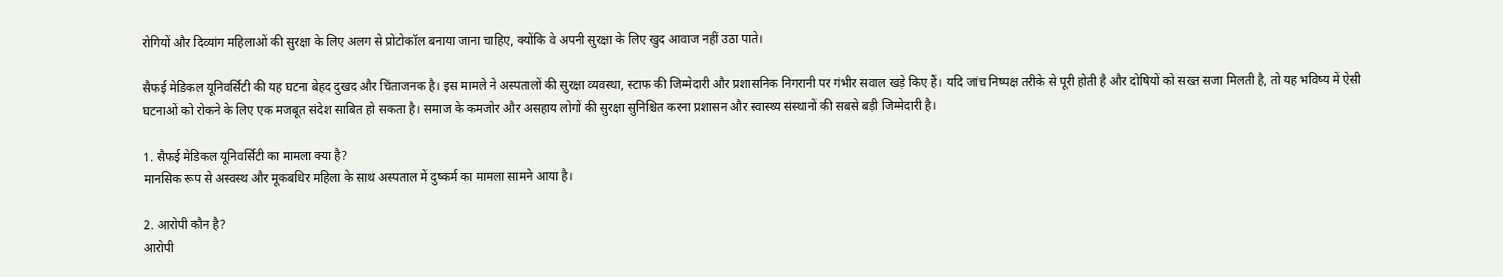रोगियों और दिव्यांग महिलाओं की सुरक्षा के लिए अलग से प्रोटोकॉल बनाया जाना चाहिए, क्योंकि वे अपनी सुरक्षा के लिए खुद आवाज नहीं उठा पाते।

सैफई मेडिकल यूनिवर्सिटी की यह घटना बेहद दुखद और चिंताजनक है। इस मामले ने अस्पतालों की सुरक्षा व्यवस्था, स्टाफ की जिम्मेदारी और प्रशासनिक निगरानी पर गंभीर सवाल खड़े किए हैं। यदि जांच निष्पक्ष तरीके से पूरी होती है और दोषियों को सख्त सजा मिलती है, तो यह भविष्य में ऐसी घटनाओं को रोकने के लिए एक मजबूत संदेश साबित हो सकता है। समाज के कमजोर और असहाय लोगों की सुरक्षा सुनिश्चित करना प्रशासन और स्वास्थ्य संस्थानों की सबसे बड़ी जिम्मेदारी है।

1. सैफई मेडिकल यूनिवर्सिटी का मामला क्या है?
मानसिक रूप से अस्वस्थ और मूकबधिर महिला के साथ अस्पताल में दुष्कर्म का मामला सामने आया है।

2. आरोपी कौन है?
आरोपी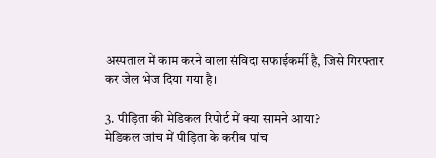अस्पताल में काम करने वाला संविदा सफाईकर्मी है, जिसे गिरफ्तार कर जेल भेज दिया गया है।

3. पीड़िता की मेडिकल रिपोर्ट में क्या सामने आया?
मेडिकल जांच में पीड़िता के करीब पांच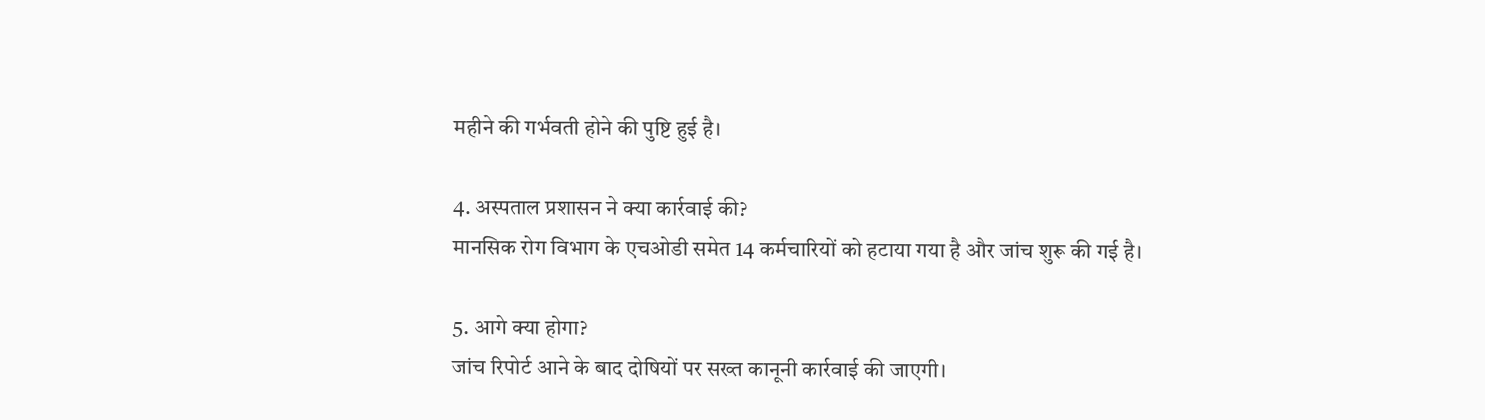महीने की गर्भवती होने की पुष्टि हुई है।

4. अस्पताल प्रशासन ने क्या कार्रवाई की?
मानसिक रोग विभाग के एचओडी समेत 14 कर्मचारियों को हटाया गया है और जांच शुरू की गई है।

5. आगे क्या होगा?
जांच रिपोर्ट आने के बाद दोषियों पर सख्त कानूनी कार्रवाई की जाएगी।